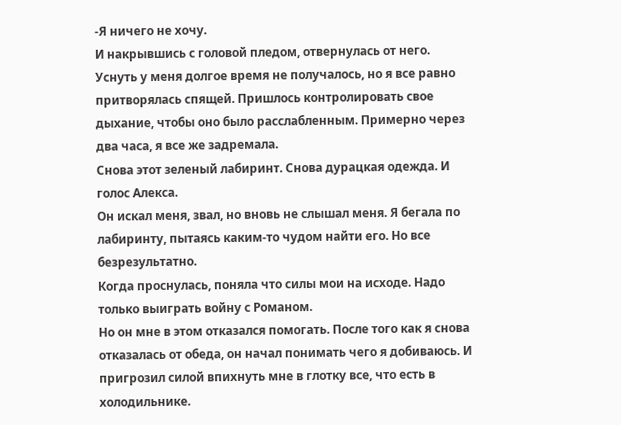-Я ничего не хочу.
И накрывшись с головой пледом, отвернулась от него.
Уснуть у меня долгое время не получалось, но я все равно притворялась спящей. Пришлось контролировать свое дыхание, чтобы оно было расслабленным. Примерно через два часа, я все же задремала.
Снова этот зеленый лабиринт. Снова дурацкая одежда. И голос Алекса.
Он искал меня, звал, но вновь не слышал меня. Я бегала по лабиринту, пытаясь каким-то чудом найти его. Но все безрезультатно.
Когда проснулась, поняла что силы мои на исходе. Надо только выиграть войну с Романом.
Но он мне в этом отказался помогать. После того как я снова отказалась от обеда, он начал понимать чего я добиваюсь. И пригрозил силой впихнуть мне в глотку все, что есть в холодильнике.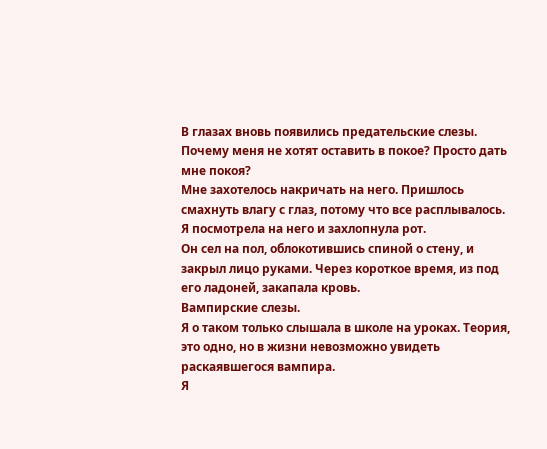В глазах вновь появились предательские слезы. Почему меня не хотят оставить в покое? Просто дать мне покоя?
Мне захотелось накричать на него. Пришлось смахнуть влагу с глаз, потому что все расплывалось. Я посмотрела на него и захлопнула рот.
Он сел на пол, облокотившись спиной о стену, и закрыл лицо руками. Через короткое время, из под его ладоней, закапала кровь.
Вампирские слезы.
Я о таком только слышала в школе на уроках. Теория, это одно, но в жизни невозможно увидеть раскаявшегося вампира.
Я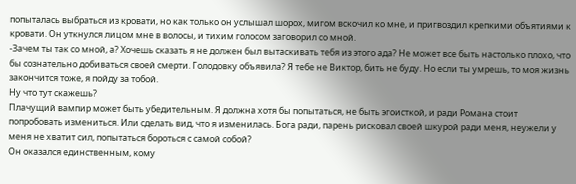попыталась выбраться из кровати, но как только он услышал шорох, мигом вскочил ко мне, и пригвоздил крепкими объятиями к кровати. Он уткнулся лицом мне в волосы, и тихим голосом заговорил со мной.
-Зачем ты так со мной, а? Хочешь сказать я не должен был вытаскивать тебя из этого ада? Не может все быть настолько плохо, что бы сознательно добиваться своей смерти. Голодовку объявила? Я тебе не Виктор, бить не буду. Но если ты умрешь, то моя жизнь закончится тоже, я пойду за тобой.
Ну что тут скажешь?
Плачущий вампир может быть убедительным. Я должна хотя бы попытаться, не быть эгоисткой, и ради Романа стоит попробовать измениться. Или сделать вид, что я изменилась. Бога ради, парень рисковал своей шкурой ради меня, неужели у меня не хватит сил, попытаться бороться с самой собой?
Он оказался единственным, кому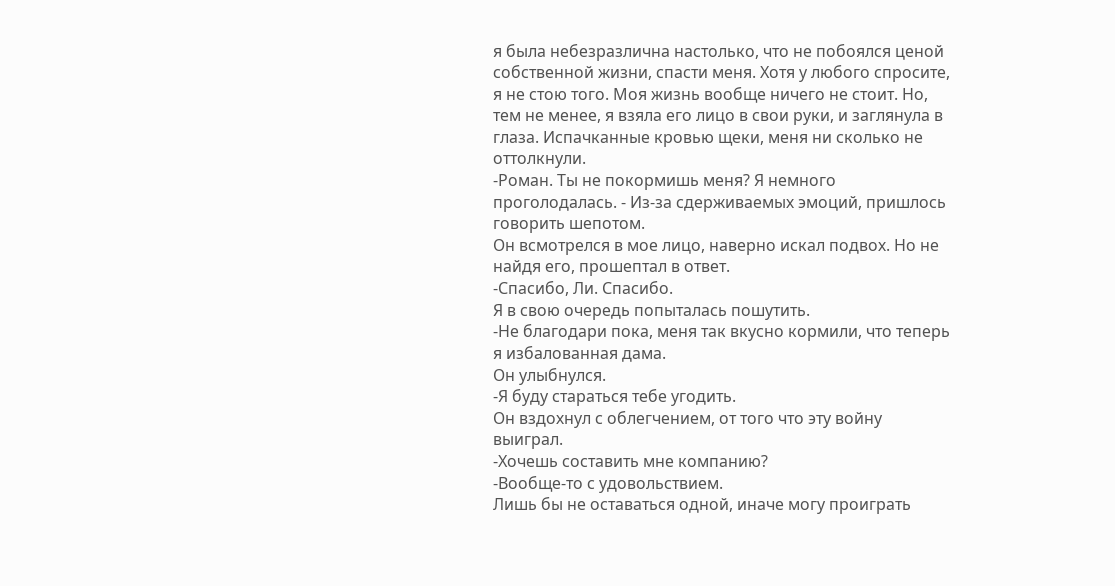я была небезразлична настолько, что не побоялся ценой собственной жизни, спасти меня. Хотя у любого спросите, я не стою того. Моя жизнь вообще ничего не стоит. Но, тем не менее, я взяла его лицо в свои руки, и заглянула в глаза. Испачканные кровью щеки, меня ни сколько не оттолкнули.
-Роман. Ты не покормишь меня? Я немного проголодалась. - Из-за сдерживаемых эмоций, пришлось говорить шепотом.
Он всмотрелся в мое лицо, наверно искал подвох. Но не найдя его, прошептал в ответ.
-Спасибо, Ли. Спасибо.
Я в свою очередь попыталась пошутить.
-Не благодари пока, меня так вкусно кормили, что теперь я избалованная дама.
Он улыбнулся.
-Я буду стараться тебе угодить.
Он вздохнул с облегчением, от того что эту войну выиграл.
-Хочешь составить мне компанию?
-Вообще-то с удовольствием.
Лишь бы не оставаться одной, иначе могу проиграть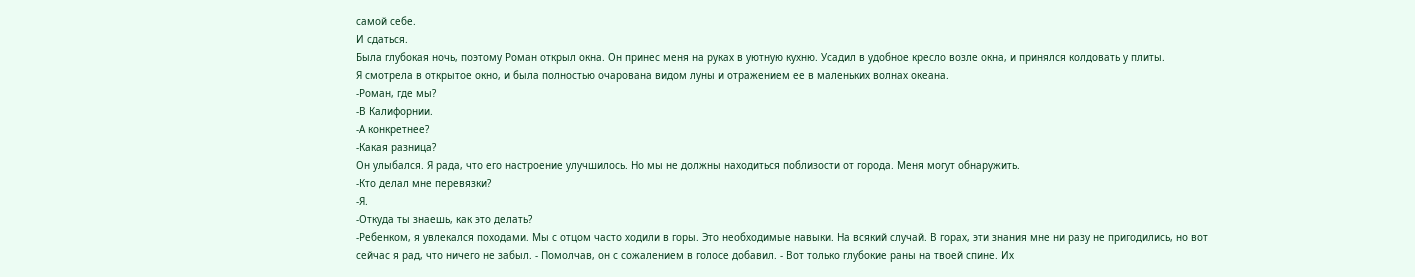самой себе.
И сдаться.
Была глубокая ночь, поэтому Роман открыл окна. Он принес меня на руках в уютную кухню. Усадил в удобное кресло возле окна, и принялся колдовать у плиты.
Я смотрела в открытое окно, и была полностью очарована видом луны и отражением ее в маленьких волнах океана.
-Роман, где мы?
-В Калифорнии.
-А конкретнее?
-Какая разница?
Он улыбался. Я рада, что его настроение улучшилось. Но мы не должны находиться поблизости от города. Меня могут обнаружить.
-Кто делал мне перевязки?
-Я.
-Откуда ты знаешь, как это делать?
-Ребенком, я увлекался походами. Мы с отцом часто ходили в горы. Это необходимые навыки. На всякий случай. В горах, эти знания мне ни разу не пригодились, но вот сейчас я рад, что ничего не забыл. - Помолчав, он с сожалением в голосе добавил. - Вот только глубокие раны на твоей спине. Их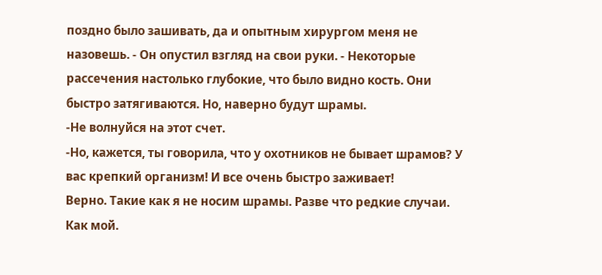поздно было зашивать, да и опытным хирургом меня не назовешь. - Он опустил взгляд на свои руки. - Некоторые рассечения настолько глубокие, что было видно кость. Они быстро затягиваются. Но, наверно будут шрамы.
-Не волнуйся на этот счет.
-Но, кажется, ты говорила, что у охотников не бывает шрамов? У вас крепкий организм! И все очень быстро заживает!
Верно. Такие как я не носим шрамы. Разве что редкие случаи. Как мой.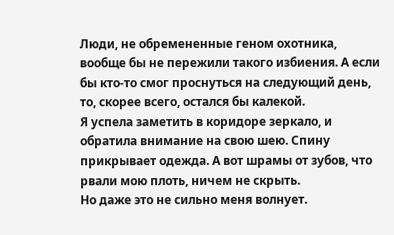Люди, не обремененные геном охотника, вообще бы не пережили такого избиения. А если бы кто-то смог проснуться на следующий день, то, скорее всего, остался бы калекой.
Я успела заметить в коридоре зеркало, и обратила внимание на свою шею. Спину прикрывает одежда. А вот шрамы от зубов, что рвали мою плоть, ничем не скрыть.
Но даже это не сильно меня волнует.